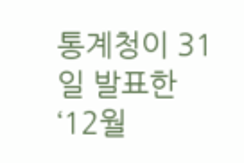통계청이 31일 발표한 ‘12월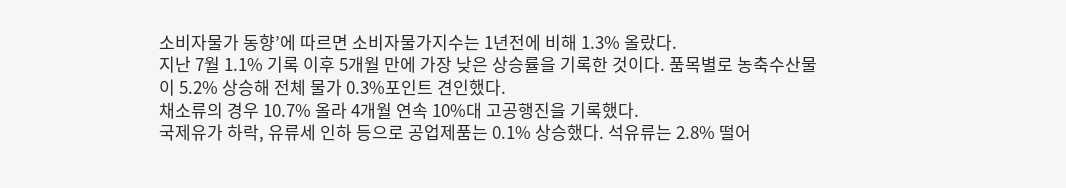소비자물가 동향’에 따르면 소비자물가지수는 1년전에 비해 1.3% 올랐다.
지난 7월 1.1% 기록 이후 5개월 만에 가장 낮은 상승률을 기록한 것이다. 품목별로 농축수산물이 5.2% 상승해 전체 물가 0.3%포인트 견인했다.
채소류의 경우 10.7% 올라 4개월 연속 10%대 고공행진을 기록했다.
국제유가 하락, 유류세 인하 등으로 공업제품는 0.1% 상승했다. 석유류는 2.8% 떨어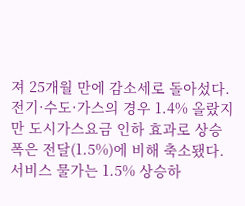져 25개월 만에 감소세로 돌아섰다.
전기·수도·가스의 경우 1.4% 올랐지만 도시가스요금 인하 효과로 상승 폭은 전달(1.5%)에 비해 축소됐다.
서비스 물가는 1.5% 상승하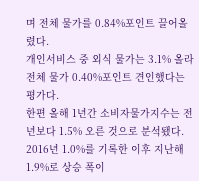며 전체 물가를 0.84%포인트 끌어올렸다.
개인서비스 중 외식 물가는 3.1% 올라 전체 물가 0.40%포인트 견인했다는 평가다.
한편 올해 1년간 소비자물가지수는 전년보다 1.5% 오른 것으로 분석됐다. 2016년 1.0%를 기록한 이후 지난해 1.9%로 상승 폭이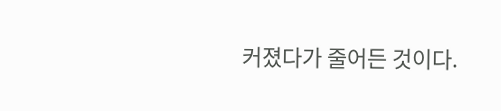커졌다가 줄어든 것이다.